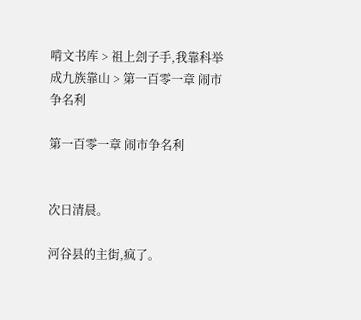啃文书库 > 祖上刽子手,我靠科举成九族靠山 > 第一百零一章 闹市争名利

第一百零一章 闹市争名利


次日清晨。

河谷县的主街,疯了。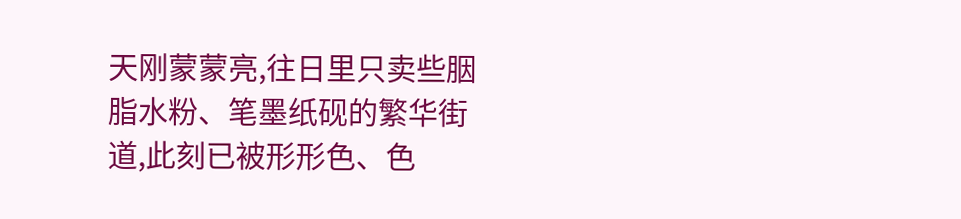天刚蒙蒙亮,往日里只卖些胭脂水粉、笔墨纸砚的繁华街道,此刻已被形形色、色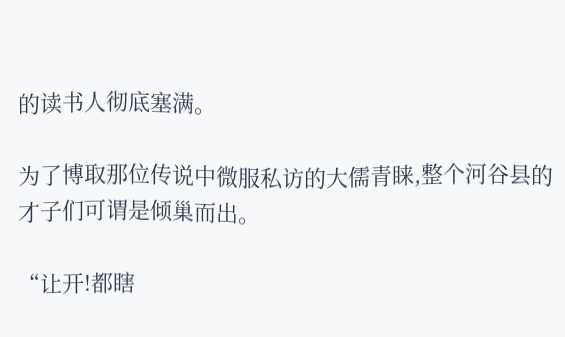的读书人彻底塞满。

为了博取那位传说中微服私访的大儒青睐,整个河谷县的才子们可谓是倾巢而出。

“让开!都瞎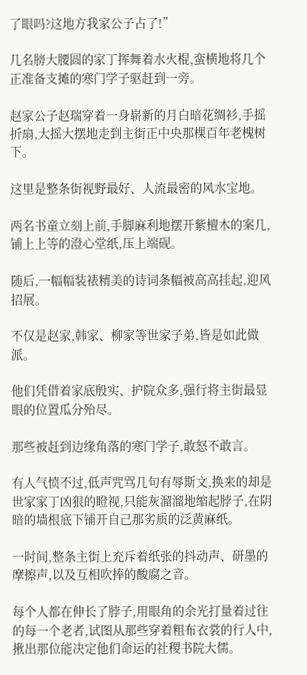了眼吗?这地方我家公子占了!”

几名膀大腰圆的家丁挥舞着水火棍,蛮横地将几个正准备支摊的寒门学子驱赶到一旁。

赵家公子赵瑞穿着一身崭新的月白暗花绸衫,手摇折扇,大摇大摆地走到主街正中央那棵百年老槐树下。

这里是整条街视野最好、人流最密的风水宝地。

两名书童立刻上前,手脚麻利地摆开紫檀木的案几,铺上上等的澄心堂纸,压上端砚。

随后,一幅幅装裱精美的诗词条幅被高高挂起,迎风招展。

不仅是赵家,韩家、柳家等世家子弟,皆是如此做派。

他们凭借着家底殷实、护院众多,强行将主街最显眼的位置瓜分殆尽。

那些被赶到边缘角落的寒门学子,敢怒不敢言。

有人气愤不过,低声咒骂几句有辱斯文,换来的却是世家家丁凶狠的瞪视,只能灰溜溜地缩起脖子,在阴暗的墙根底下铺开自己那劣质的泛黄麻纸。

一时间,整条主街上充斥着纸张的抖动声、研墨的摩擦声,以及互相吹捧的酸腐之音。

每个人都在伸长了脖子,用眼角的余光打量着过往的每一个老者,试图从那些穿着粗布衣裳的行人中,揪出那位能决定他们命运的社稷书院大儒。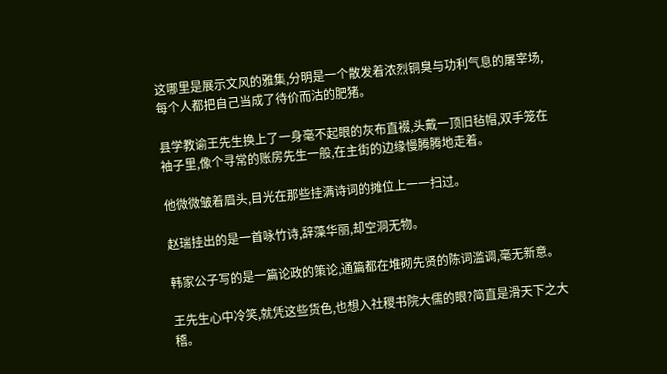这哪里是展示文风的雅集,分明是一个散发着浓烈铜臭与功利气息的屠宰场,每个人都把自己当成了待价而沽的肥猪。

县学教谕王先生换上了一身毫不起眼的灰布直裰,头戴一顶旧毡帽,双手笼在袖子里,像个寻常的账房先生一般,在主街的边缘慢腾腾地走着。

他微微皱着眉头,目光在那些挂满诗词的摊位上一一扫过。

赵瑞挂出的是一首咏竹诗,辞藻华丽,却空洞无物。

韩家公子写的是一篇论政的策论,通篇都在堆砌先贤的陈词滥调,毫无新意。

王先生心中冷笑,就凭这些货色,也想入社稷书院大儒的眼?简直是滑天下之大稽。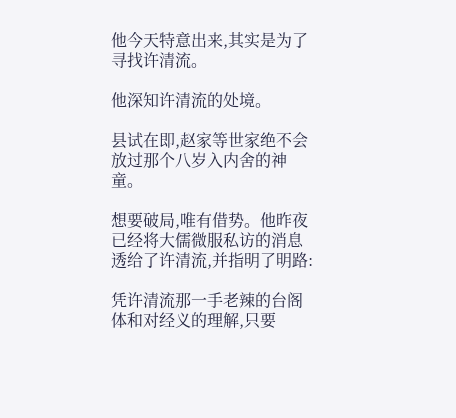他今天特意出来,其实是为了寻找许清流。

他深知许清流的处境。

县试在即,赵家等世家绝不会放过那个八岁入内舍的神童。

想要破局,唯有借势。他昨夜已经将大儒微服私访的消息透给了许清流,并指明了明路:

凭许清流那一手老辣的台阁体和对经义的理解,只要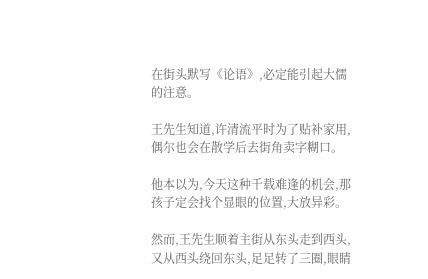在街头默写《论语》,必定能引起大儒的注意。

王先生知道,许清流平时为了贴补家用,偶尔也会在散学后去街角卖字糊口。

他本以为,今天这种千载难逢的机会,那孩子定会找个显眼的位置,大放异彩。

然而,王先生顺着主街从东头走到西头,又从西头绕回东头,足足转了三圈,眼睛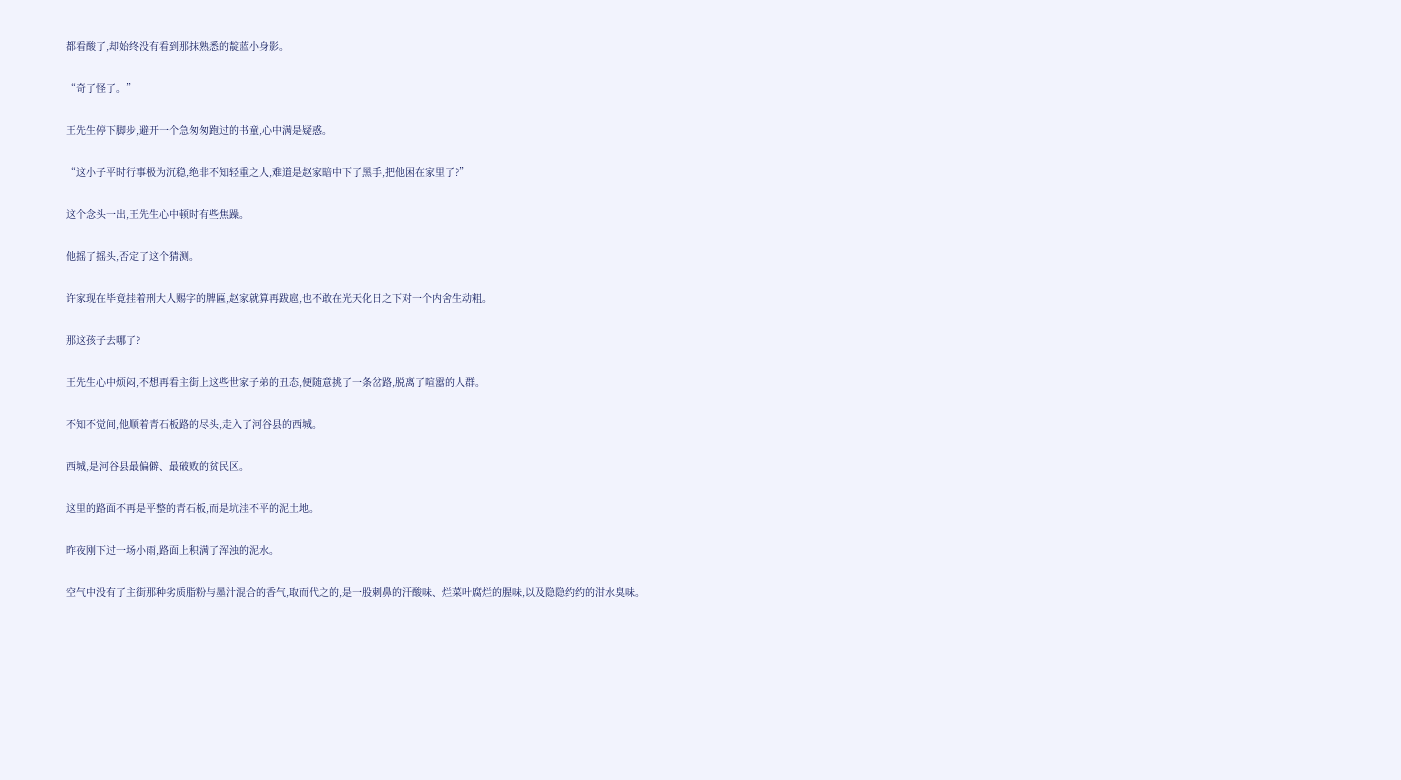都看酸了,却始终没有看到那抹熟悉的靛蓝小身影。

“奇了怪了。”

王先生停下脚步,避开一个急匆匆跑过的书童,心中满是疑惑。

“这小子平时行事极为沉稳,绝非不知轻重之人,难道是赵家暗中下了黑手,把他困在家里了?”

这个念头一出,王先生心中顿时有些焦躁。

他摇了摇头,否定了这个猜测。

许家现在毕竟挂着刑大人赐字的牌匾,赵家就算再跋扈,也不敢在光天化日之下对一个内舍生动粗。

那这孩子去哪了?

王先生心中烦闷,不想再看主街上这些世家子弟的丑态,便随意挑了一条岔路,脱离了喧嚣的人群。

不知不觉间,他顺着青石板路的尽头,走入了河谷县的西城。

西城,是河谷县最偏僻、最破败的贫民区。

这里的路面不再是平整的青石板,而是坑洼不平的泥土地。

昨夜刚下过一场小雨,路面上积满了浑浊的泥水。

空气中没有了主街那种劣质脂粉与墨汁混合的香气,取而代之的,是一股刺鼻的汗酸味、烂菜叶腐烂的腥味,以及隐隐约约的泔水臭味。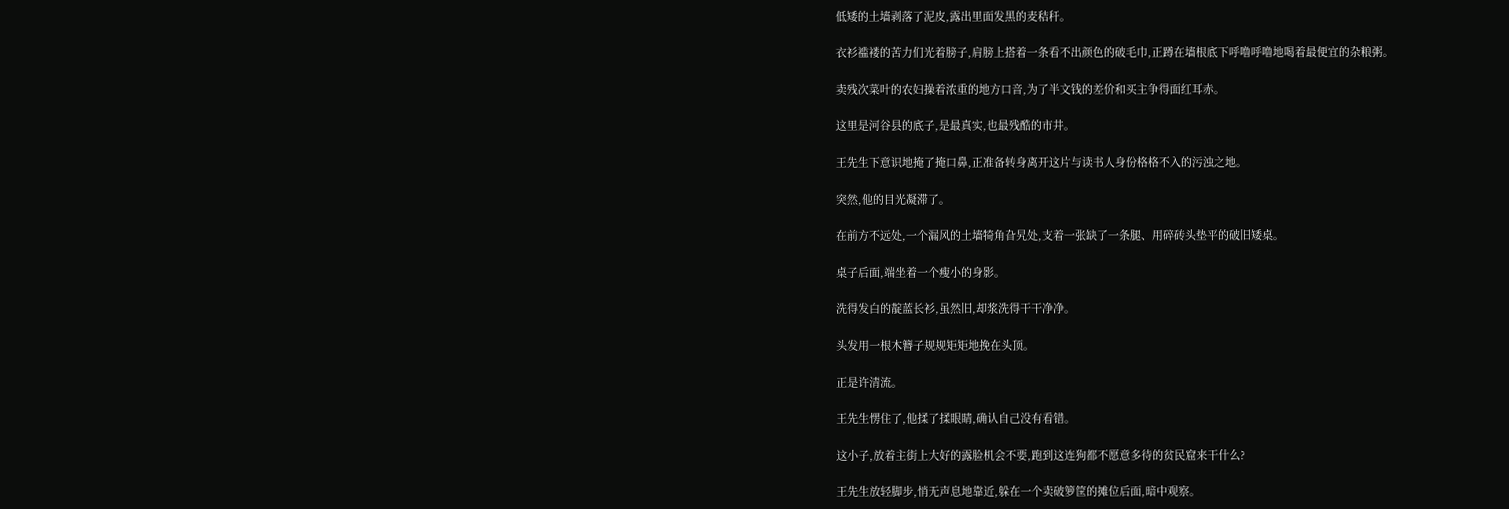低矮的土墙剥落了泥皮,露出里面发黑的麦秸秆。

衣衫褴褛的苦力们光着膀子,肩膀上搭着一条看不出颜色的破毛巾,正蹲在墙根底下呼噜呼噜地喝着最便宜的杂粮粥。

卖残次菜叶的农妇操着浓重的地方口音,为了半文钱的差价和买主争得面红耳赤。

这里是河谷县的底子,是最真实,也最残酷的市井。

王先生下意识地掩了掩口鼻,正准备转身离开这片与读书人身份格格不入的污浊之地。

突然,他的目光凝滞了。

在前方不远处,一个漏风的土墙犄角旮旯处,支着一张缺了一条腿、用碎砖头垫平的破旧矮桌。

桌子后面,端坐着一个瘦小的身影。

洗得发白的靛蓝长衫,虽然旧,却浆洗得干干净净。

头发用一根木簪子规规矩矩地挽在头顶。

正是许清流。

王先生愣住了,他揉了揉眼睛,确认自己没有看错。

这小子,放着主街上大好的露脸机会不要,跑到这连狗都不愿意多待的贫民窟来干什么?

王先生放轻脚步,悄无声息地靠近,躲在一个卖破箩筐的摊位后面,暗中观察。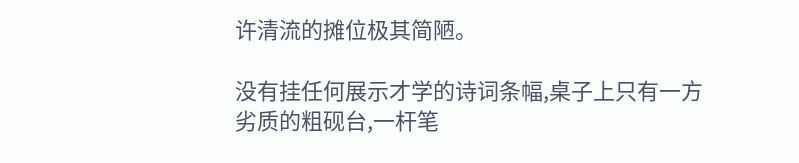许清流的摊位极其简陋。

没有挂任何展示才学的诗词条幅,桌子上只有一方劣质的粗砚台,一杆笔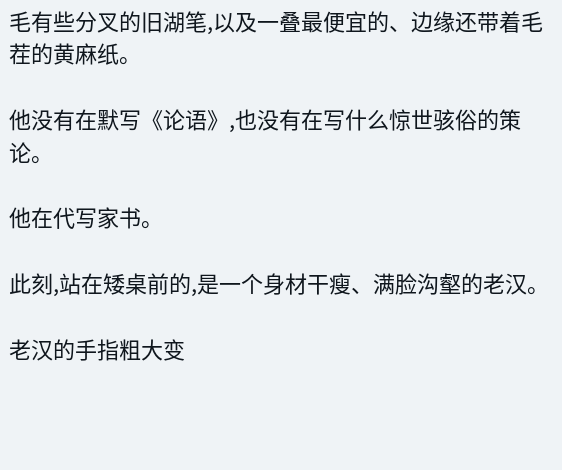毛有些分叉的旧湖笔,以及一叠最便宜的、边缘还带着毛茬的黄麻纸。

他没有在默写《论语》,也没有在写什么惊世骇俗的策论。

他在代写家书。

此刻,站在矮桌前的,是一个身材干瘦、满脸沟壑的老汉。

老汉的手指粗大变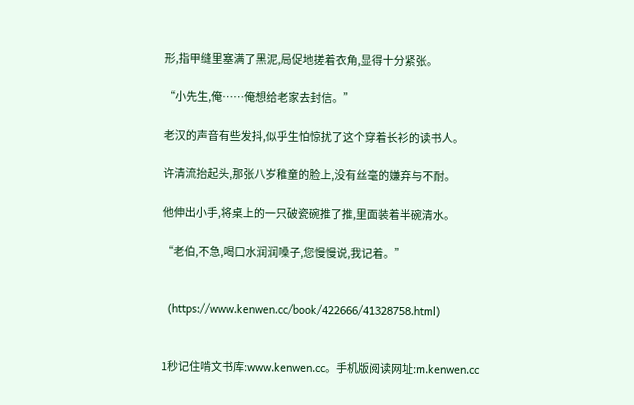形,指甲缝里塞满了黑泥,局促地搓着衣角,显得十分紧张。

“小先生,俺……俺想给老家去封信。”

老汉的声音有些发抖,似乎生怕惊扰了这个穿着长衫的读书人。

许清流抬起头,那张八岁稚童的脸上,没有丝毫的嫌弃与不耐。

他伸出小手,将桌上的一只破瓷碗推了推,里面装着半碗清水。

“老伯,不急,喝口水润润嗓子,您慢慢说,我记着。”


  (https://www.kenwen.cc/book/422666/41328758.html)


1秒记住啃文书库:www.kenwen.cc。手机版阅读网址:m.kenwen.cc